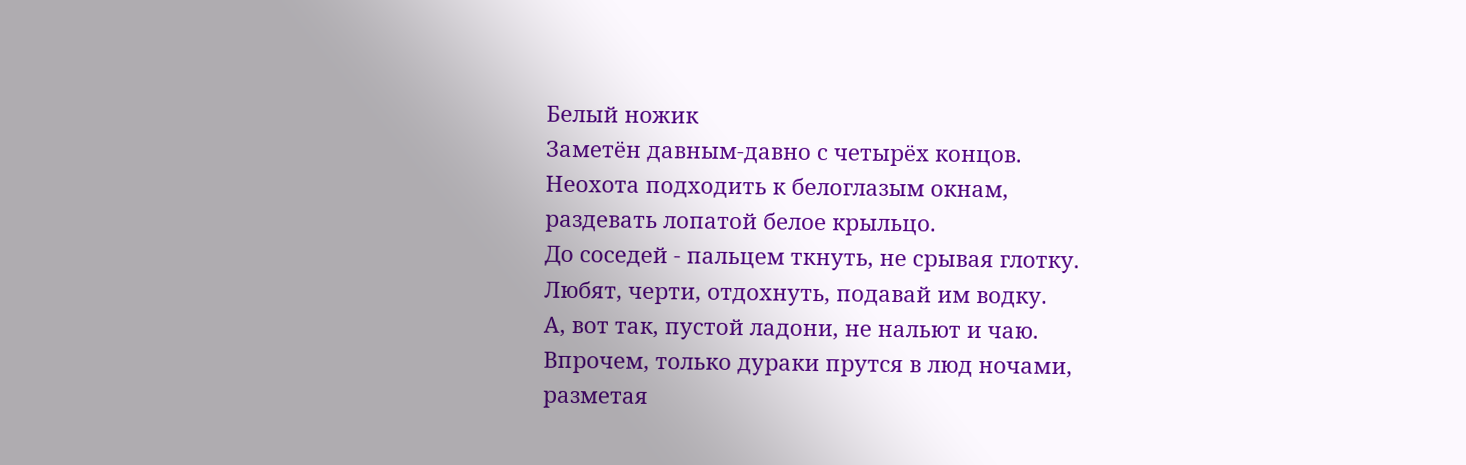Белый ножик
Заметён давным-давно с четырёх концов.
Неохота подходить к белоглазым окнам,
раздевать лопатой белое крыльцо.
До соседей - пальцем ткнуть, не срывая глотку.
Любят, черти, отдохнуть, подавай им водку.
А, вот так, пустой ладони, не нальют и чаю.
Впрочем, только дураки прутся в люд ночами,
разметая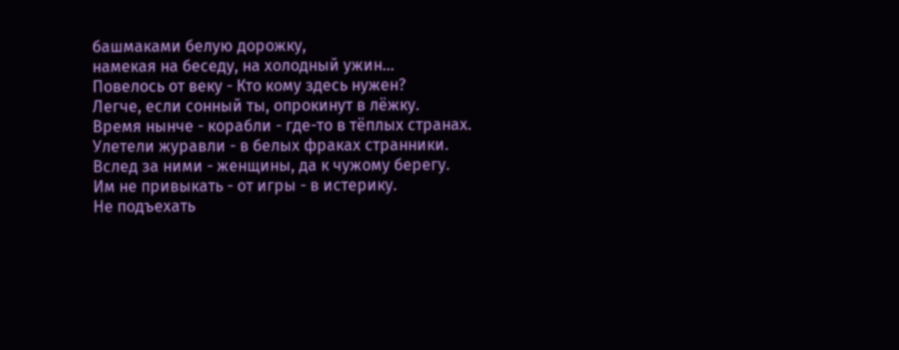башмаками белую дорожку,
намекая на беседу, на холодный ужин...
Повелось от веку - Кто кому здесь нужен?
Легче, если сонный ты, опрокинут в лёжку.
Время нынче - корабли - где-то в тёплых странах.
Улетели журавли - в белых фраках странники.
Вслед за ними - женщины, да к чужому берегу.
Им не привыкать - от игры - в истерику.
Не подъехать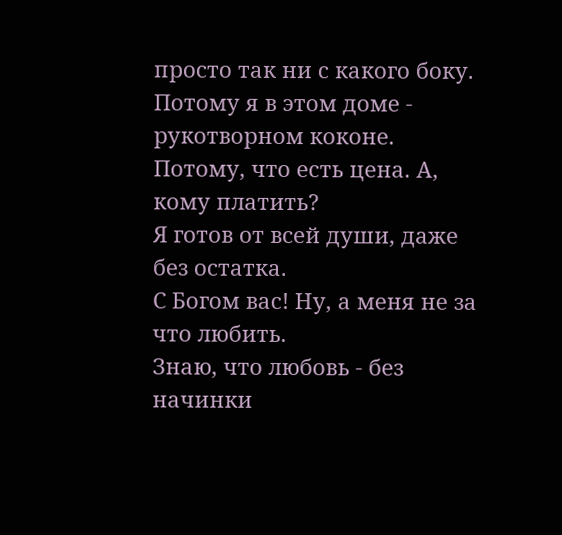просто так ни с какого боку.
Потому я в этом доме - рукотворном коконе.
Потому, что есть цена. А, кому платить?
Я готов от всей души, даже без остатка.
С Богом вас! Ну, а меня не за что любить.
Знаю, что любовь - без начинки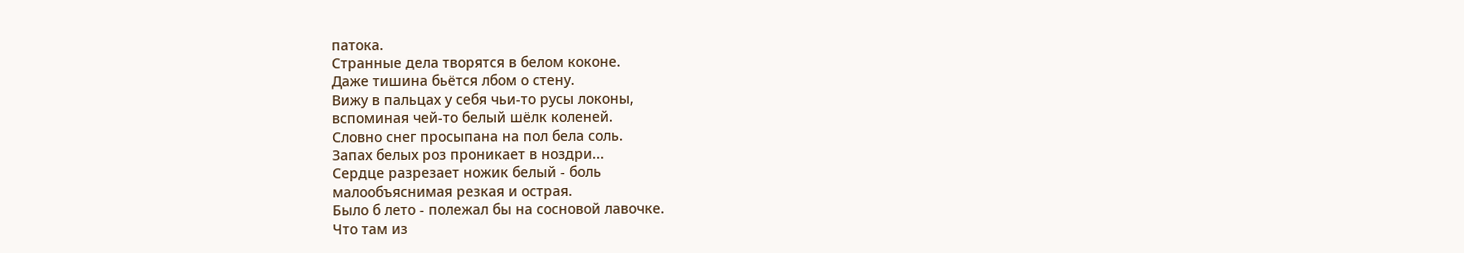патока.
Странные дела творятся в белом коконе.
Даже тишина бьётся лбом о стену.
Вижу в пальцах у себя чьи-то русы локоны,
вспоминая чей-то белый шёлк коленей.
Словно снег просыпана на пол бела соль.
Запах белых роз проникает в ноздри...
Сердце разрезает ножик белый - боль
малообъяснимая резкая и острая.
Было б лето - полежал бы на сосновой лавочке.
Что там из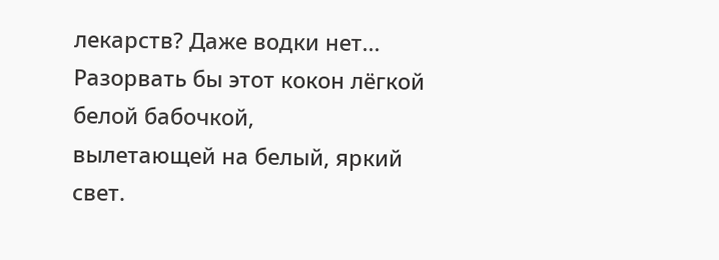лекарств? Даже водки нет...
Разорвать бы этот кокон лёгкой белой бабочкой,
вылетающей на белый, яркий свет.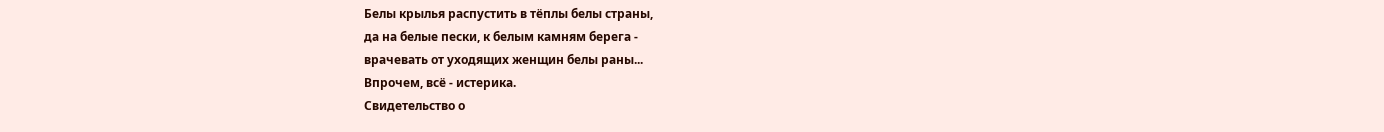Белы крылья распустить в тёплы белы страны,
да на белые пески, к белым камням берега -
врачевать от уходящих женщин белы раны...
Впрочем, всё - истерика.
Свидетельство о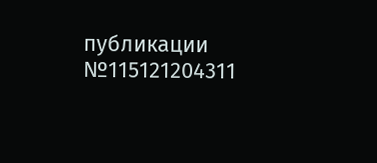публикации №115121204311